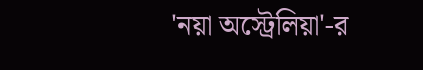'নয়া অস্ট্রেলিয়া'-র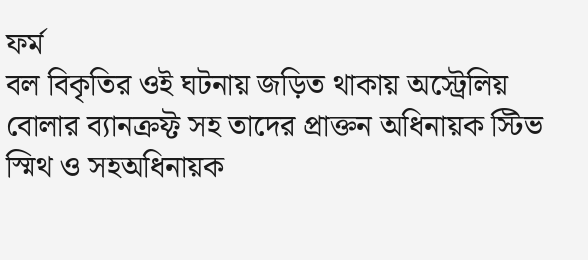ফর্ম
বল বিকৃতির ওই ঘটনায় জড়িত থাকায় অস্ট্রেলিয় বোলার ব্যানক্রফ্ট সহ তাদের প্রাক্তন অধিনায়ক স্টিভ স্মিথ ও সহঅধিনায়ক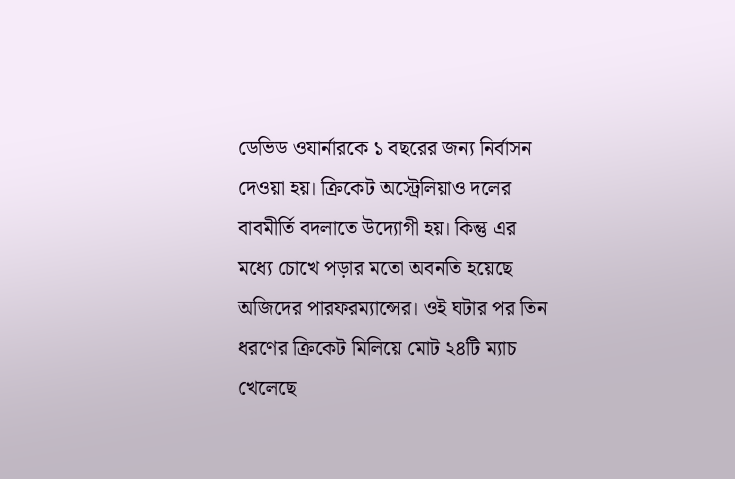ডেভিড ওযার্নারকে ১ বছরের জন্য নির্বাসন দেওয়া হয়। ক্রিকেট অস্ট্রেলিয়াও দলের বাবমীর্তি বদলাতে উদ্যোগী হয়। কিন্তু এর মধ্যে চোখে পড়ার মতো অবনতি হয়েছে অজিদের পারফরম্যান্সের। ওই ঘটার পর তিন ধরণের ক্রিকেট মিলিয়ে মোট ২৪টি ম্যাচ খেলেছে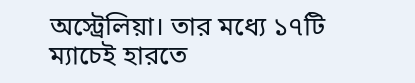অস্ট্রেলিয়া। তার মধ্যে ১৭টি ম্যাচেই হারতে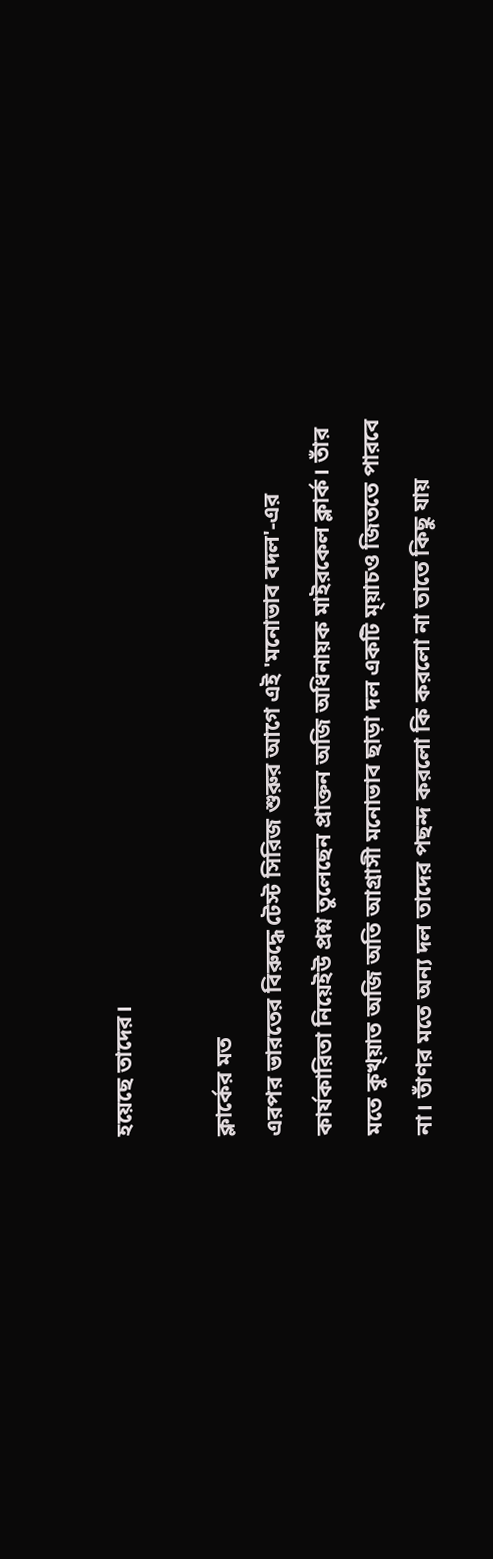হয়েছে তাদের।

ক্লার্কের মত
এরপর ভারতের বিরুদ্ধে টেস্ট সিরিজ শুরুর আগে এই 'মনোভাব বদল'-এর কার্যকারিতা নিয়েইউ প্রশ্ন তুলেছেন প্রাক্তন অজি অধিনায়ক মাইরকেল ক্লার্ক। তাঁর মতে কুখ্য়াত অজি অতি আগ্রাসী মনোভাব ছাড়া দল একটি ম্য়াচও জিততে পারবে না। তাঁণর মতে অন্য দল তাদের পছন্দ করলো কি করলো না তাতে কিছু যায়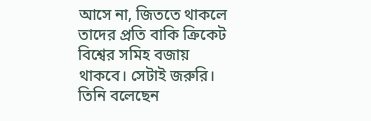আসে না, জিততে থাকলে তাদের প্রতি বাকি ক্রিকেট বিশ্বের সমিহ বজায় থাকবে। সেটাই জরুরি। তিনি বলেছেন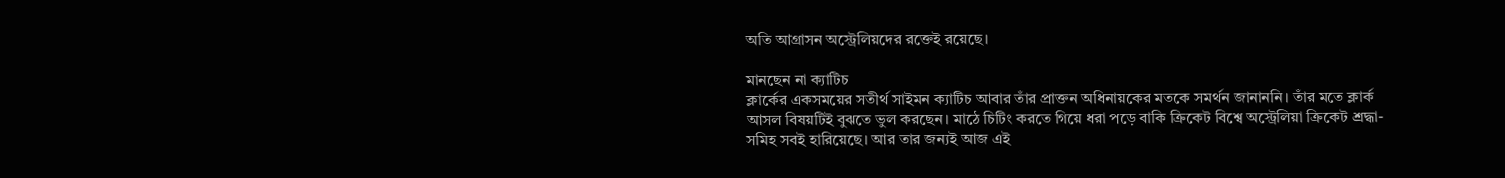অতি আগ্রাসন অস্ট্রেলিয়দের রক্তেই রয়েছে।

মানছেন না ক্যাটিচ
ক্লার্কের একসময়ের সতীর্থ সাইমন ক্যাটিচ আবার তাঁর প্রাক্তন অধিনায়কের মতকে সমর্থন জানাননি। তাঁর মতে ক্লার্ক আসল বিষয়টিই বুঝতে ভুল করছেন। মাঠে চিটিং করতে গিয়ে ধরা পড়ে বাকি ক্রিকেট বিশ্বে অস্ট্রেলিয়া ক্রিকেট শ্রদ্ধা-সমিহ সবই হারিয়েছে। আর তার জন্যই আজ এই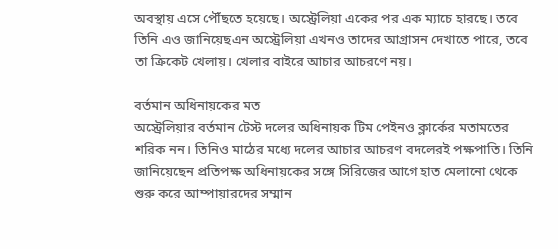অবস্থায় এসে পৌঁছতে হয়েছে। অস্ট্রেলিয়া একের পর এক ম্যাচে হারছে। তবে তিনি এও জানিয়েছএন অস্ট্রেলিয়া এখনও তাদের আগ্রাসন দেখাতে পারে, তবে তা ক্রিকেট খেলায়। খেলার বাইরে আচার আচরণে নয়।

বর্তমান অধিনায়কের মত
অস্ট্রেলিয়ার বর্তমান টেস্ট দলের অধিনায়ক টিম পেইনও ক্লার্কের মতামতের শরিক নন। তিনিও মাঠের মধ্যে দলের আচার আচরণ বদলেরই পক্ষপাতি। তিনি জানিয়েছেন প্রতিপক্ষ অধিনায়কের সঙ্গে সিরিজের আগে হাত মেলানো থেকে শুরু করে আম্পায়ারদের সম্মান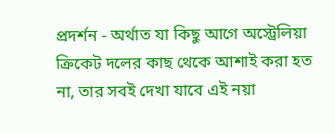প্রদর্শন - অর্থাত যা কিছু আগে অস্ট্রেলিয়া ক্রিকেট দলের কাছ থেকে আশাই করা হত না, তার সবই দেখা যাবে এই নয়া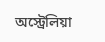অস্ট্রেলিয়া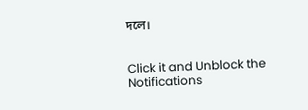দলে।


Click it and Unblock the Notifications